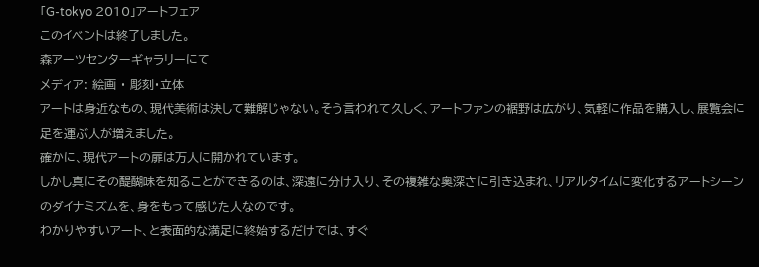「G-tokyo 2010」アートフェア
このイベントは終了しました。
森アーツセンターギャラリーにて
メディア: 絵画 ・ 彫刻・立体
アートは身近なもの、現代美術は決して難解じゃない。そう言われて久しく、アートファンの裾野は広がり、気軽に作品を購入し、展覧会に足を運ぶ人が増えました。
確かに、現代アートの扉は万人に開かれています。
しかし真にその醍醐味を知ることができるのは、深遠に分け入り、その複雑な奥深さに引き込まれ、リアルタイムに変化するアートシーンのダイナミズムを、身をもって感じた人なのです。
わかりやすいアート、と表面的な満足に終始するだけでは、すぐ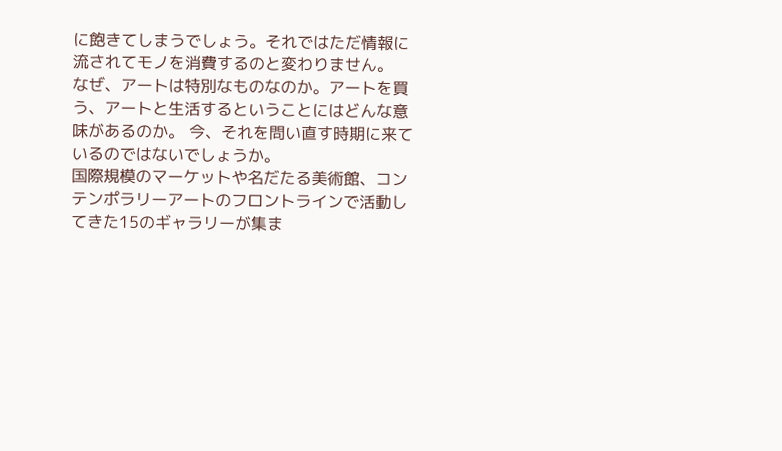に飽きてしまうでしょう。それではただ情報に流されてモノを消費するのと変わりません。
なぜ、アートは特別なものなのか。アートを買う、アートと生活するということにはどんな意味があるのか。 今、それを問い直す時期に来ているのではないでしょうか。
国際規模のマーケットや名だたる美術館、コンテンポラリーアートのフロントラインで活動してきた15のギャラリーが集ま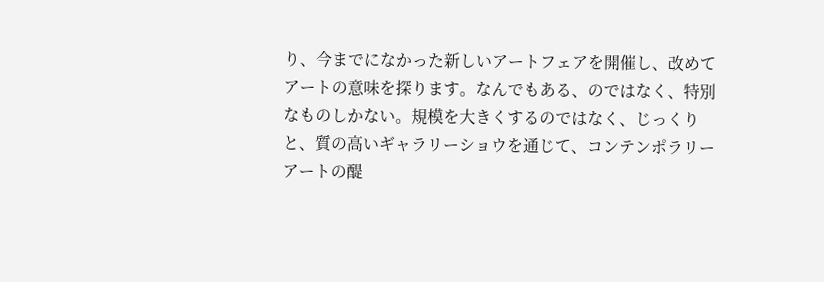り、今までになかった新しいアートフェアを開催し、改めてアートの意味を探ります。なんでもある、のではなく、特別なものしかない。規模を大きくするのではなく、じっくりと、質の高いギャラリーショウを通じて、コンテンポラリーアートの醍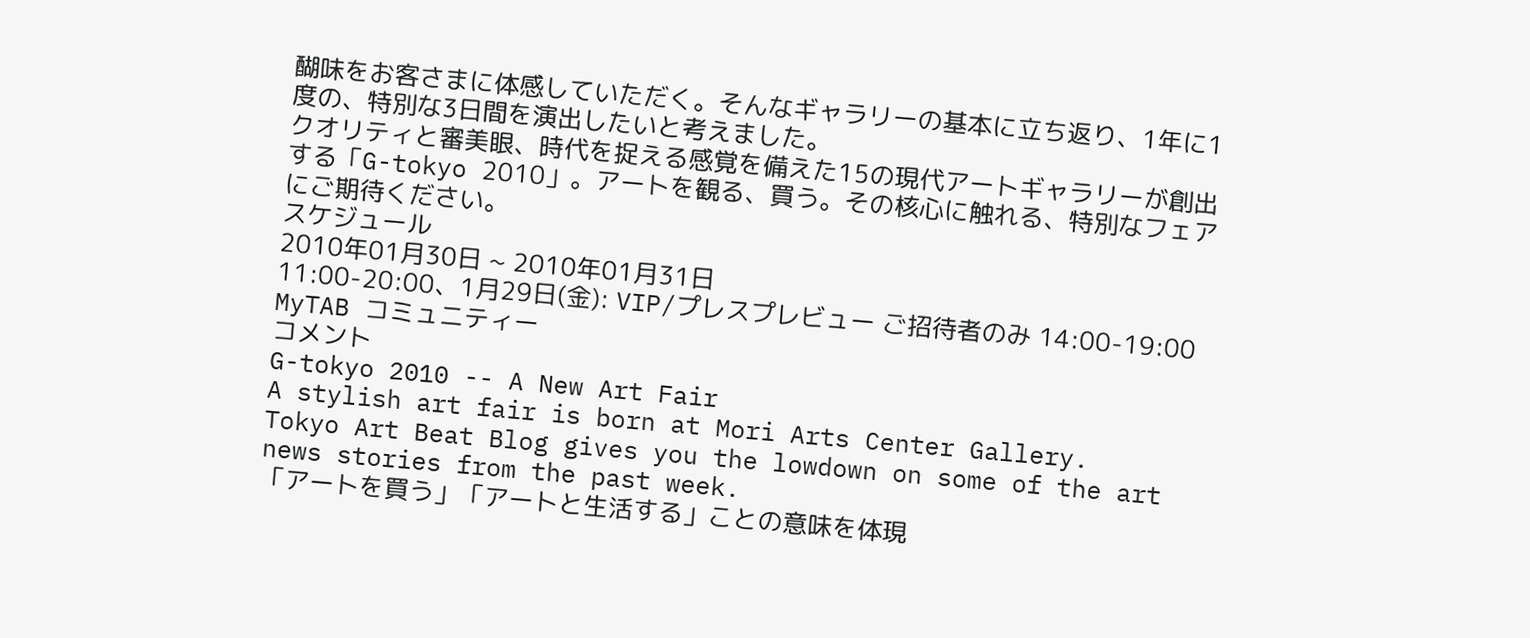醐味をお客さまに体感していただく。そんなギャラリーの基本に立ち返り、1年に1度の、特別な3日間を演出したいと考えました。
クオリティと審美眼、時代を捉える感覚を備えた15の現代アートギャラリーが創出する「G-tokyo 2010」。アートを観る、買う。その核心に触れる、特別なフェアにご期待ください。
スケジュール
2010年01月30日 ~ 2010年01月31日
11:00-20:00、1月29日(金): VIP/プレスプレビュー ご招待者のみ 14:00-19:00
MyTAB コミュニティー
コメント
G-tokyo 2010 -- A New Art Fair
A stylish art fair is born at Mori Arts Center Gallery.
Tokyo Art Beat Blog gives you the lowdown on some of the art news stories from the past week.
「アートを買う」「アートと生活する」ことの意味を体現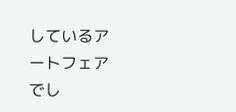しているアートフェアでし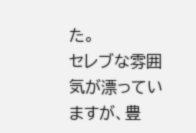た。
セレブな雰囲気が漂っていますが、豊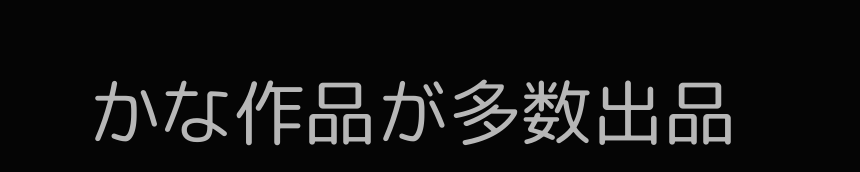かな作品が多数出品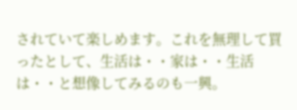されていて楽しめます。これを無理して買ったとして、生活は・・家は・・生活は・・と想像してみるのも一興。